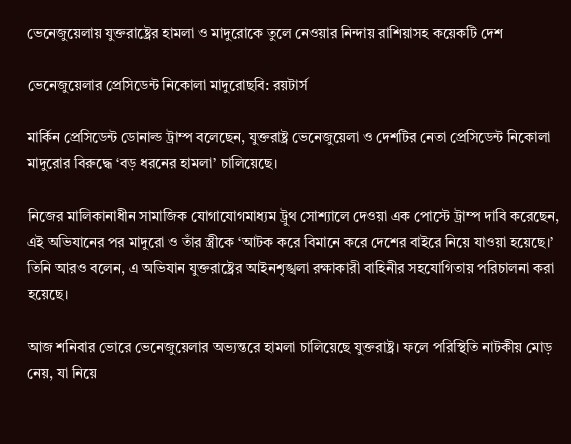ভেনেজুয়েলায় যুক্তরাষ্ট্রের হামলা ও মাদুরোকে তুলে নেওয়ার নিন্দায় রাশিয়াসহ কয়েকটি দেশ

ভেনেজুয়েলার প্রেসিডেন্ট নিকোলা মাদুরোছবি: রয়টার্স

মার্কিন প্রেসিডেন্ট ডোনাল্ড ট্রাম্প বলেছেন, যুক্তরাষ্ট্র ভেনেজুয়েলা ও দেশটির নেতা প্রেসিডেন্ট নিকোলা মাদুরোর বিরুদ্ধে ‘বড় ধরনের হামলা’ চালিয়েছে।

নিজের মালিকানাধীন সামাজিক যোগাযোগমাধ্যম ট্রুথ সোশ্যালে দেওয়া এক পোস্টে ট্রাম্প দাবি করেছেন, এই অভিযানের পর মাদুরো ও তাঁর স্ত্রীকে ‘আটক করে বিমানে করে দেশের বাইরে নিয়ে যাওয়া হয়েছে।’ তিনি আরও বলেন, এ অভিযান যুক্তরাষ্ট্রের আইনশৃঙ্খলা রক্ষাকারী বাহিনীর সহযোগিতায় পরিচালনা করা হয়েছে।

আজ শনিবার ভোরে ভেনেজুয়েলার অভ্যন্তরে হামলা চালিয়েছে যুক্তরাষ্ট্র। ফলে পরিস্থিতি নাটকীয় মোড় নেয়, যা নিয়ে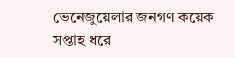ভেনেজুয়েলার জনগণ কয়েক সপ্তাহ ধরে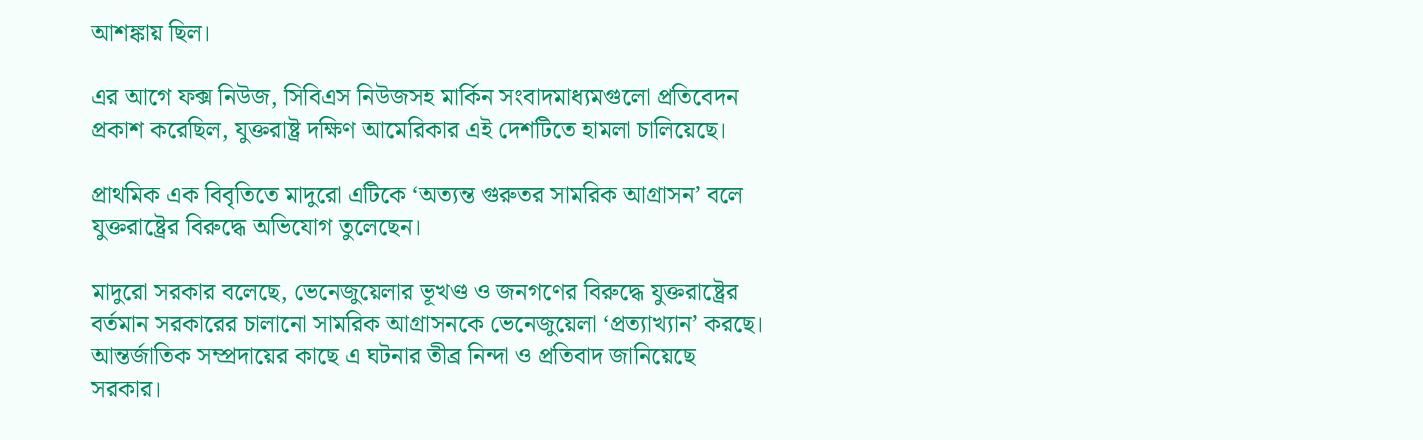আশঙ্কায় ছিল।

এর আগে ফক্স নিউজ, সিবিএস নিউজসহ মার্কিন সংবাদমাধ্যমগুলো প্রতিবেদন প্রকাশ করেছিল, যুক্তরাষ্ট্র দক্ষিণ আমেরিকার এই দেশটিতে হামলা চালিয়েছে।

প্রাথমিক এক বিবৃতিতে মাদুরো এটিকে ‘অত্যন্ত গুরুতর সামরিক আগ্রাসন’ বলে যুক্তরাষ্ট্রের বিরুদ্ধে অভিযোগ তুলেছেন।

মাদুরো সরকার বলেছে, ভেনেজুয়েলার ভূখণ্ড ও জনগণের বিরুদ্ধে যুক্তরাষ্ট্রের বর্তমান সরকারের চালানো সামরিক আগ্রাসনকে ভেনেজুয়েলা ‘প্রত্যাখ্যান’ করছে। আন্তর্জাতিক সম্প্রদায়ের কাছে এ ঘটনার তীব্র নিন্দা ও প্রতিবাদ জানিয়েছে সরকার।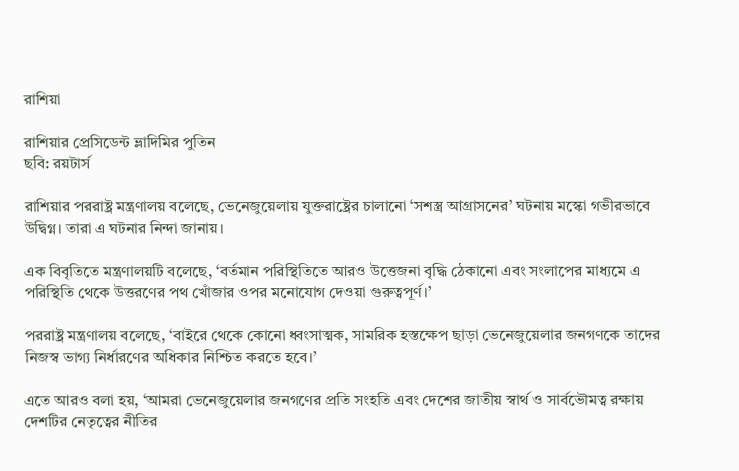রাশিয়া

রাশিয়ার প্রেসিডেন্ট ভ্লাদিমির পুতিন
ছবি: রয়টার্স

রাশিয়ার পররাষ্ট্র মন্ত্রণালয় বলেছে, ভেনেজুয়েলায় যুক্তরাষ্ট্রের চালানো ‘সশস্ত্র আগ্রাসনের’ ঘটনায় মস্কো গভীরভাবে উদ্বিগ্ন। তারা এ ঘটনার নিন্দা জানায়।

এক বিবৃতিতে মন্ত্রণালয়টি বলেছে, ‘বর্তমান পরিস্থিতিতে আরও উত্তেজনা বৃদ্ধি ঠেকানো এবং সংলাপের মাধ্যমে এ পরিস্থিতি থেকে উত্তরণের পথ খোঁজার ওপর মনোযোগ দেওয়া গুরুত্বপূর্ণ।’

পররাষ্ট্র মন্ত্রণালয় বলেছে, ‘বাইরে থেকে কোনো ধ্বংসাত্মক, সামরিক হস্তক্ষেপ ছাড়া ভেনেজুয়েলার জনগণকে তাদের নিজস্ব ভাগ্য নির্ধারণের অধিকার নিশ্চিত করতে হবে।’

এতে আরও বলা হয়, ‘আমরা ভেনেজুয়েলার জনগণের প্রতি সংহতি এবং দেশের জাতীয় স্বার্থ ও সার্বভৌমত্ব রক্ষায় দেশটির নেতৃত্বের নীতির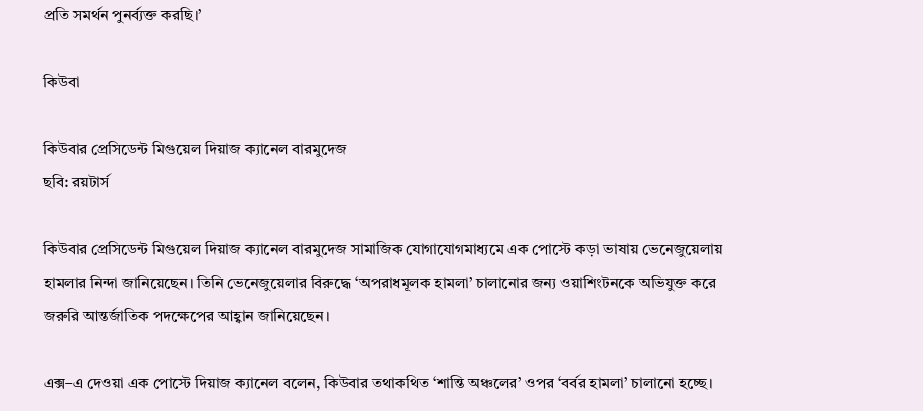প্রতি সমর্থন পুনর্ব্যক্ত করছি।’

কিউবা

কিউবার প্রেসিডেন্ট মিগুয়েল দিয়াজ ক্যানেল বারমুদেজ
ছবি: রয়টার্স

কিউবার প্রেসিডেন্ট মিগুয়েল দিয়াজ ক্যানেল বারমুদেজ সামাজিক যোগাযোগমাধ্যমে এক পোস্টে কড়া ভাষায় ভেনেজুয়েলায় হামলার নিন্দা জানিয়েছেন। তিনি ভেনেজুয়েলার বিরুদ্ধে ‘অপরাধমূলক হামলা’ চালানোর জন্য ওয়াশিংটনকে অভিযুক্ত করে জরুরি আন্তর্জাতিক পদক্ষেপের আহ্বান জানিয়েছেন।

এক্স–এ দেওয়া এক পোস্টে দিয়াজ ক্যানেল বলেন, কিউবার তথাকথিত ‘শান্তি অঞ্চলের’ ওপর ‘বর্বর হামলা’ চালানো হচ্ছে।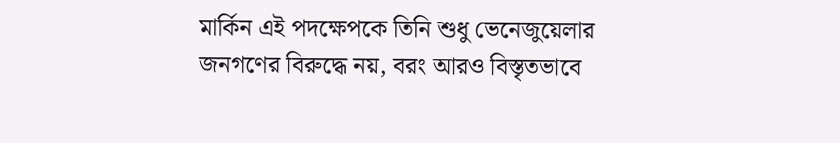মার্কিন এই পদক্ষেপকে তিনি শুধু ভেনেজুয়েলার জনগণের বিরুদ্ধে নয়, বরং আরও বিস্তৃতভাবে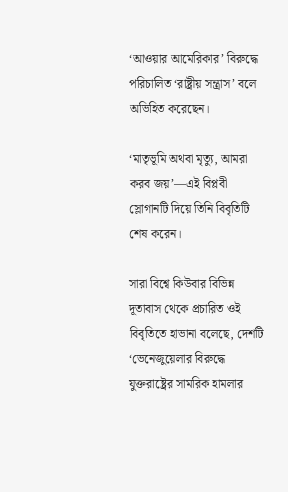‘আওয়ার আমেরিকার’ বিরুদ্ধে পরিচালিত ‘রাষ্ট্রীয় সন্ত্রাস’ বলে অভিহিত করেছেন।

‘মাতৃভূমি অথবা মৃত্যু, আমরা করব জয়’—এই বিপ্লবী স্লোগানটি দিয়ে তিনি বিবৃতিটি শেষ করেন।

সারা বিশ্বে কিউবার বিভিন্ন দূতাবাস থেকে প্রচারিত ওই বিবৃতিতে হাভানা বলেছে, দেশটি ‘ভেনেজুয়েলার বিরুদ্ধে যুক্তরাষ্ট্রের সামরিক হামলার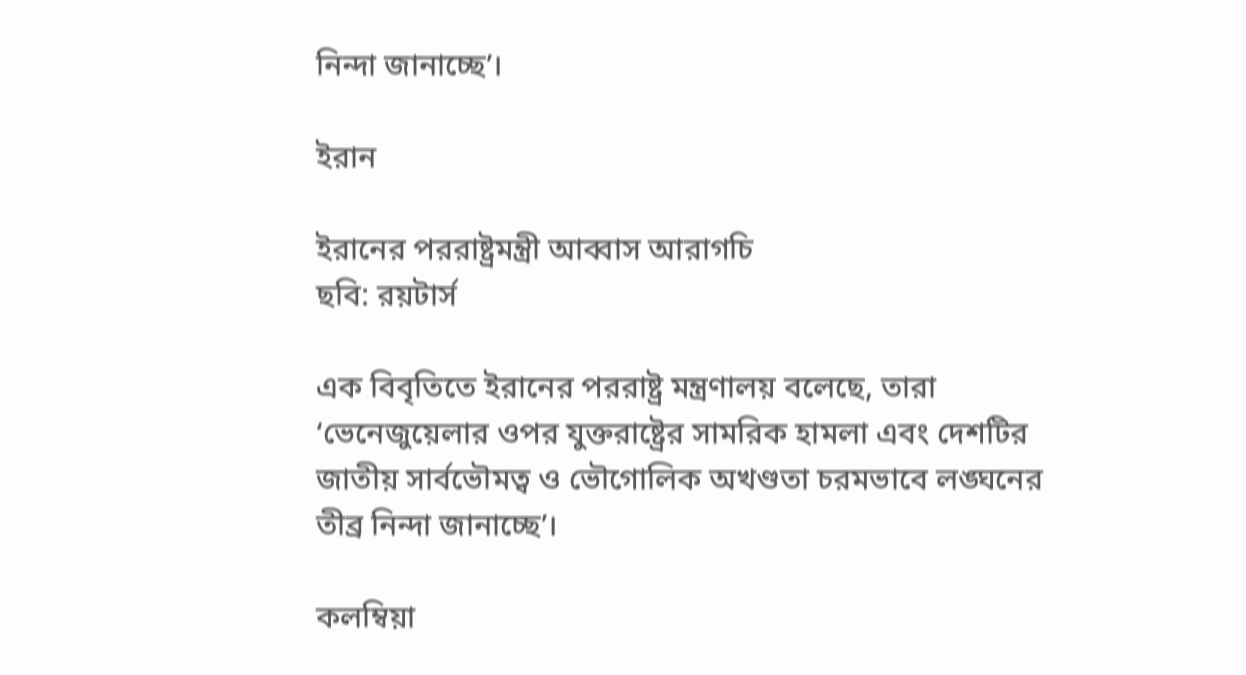নিন্দা জানাচ্ছে’।

ইরান

ইরানের পররাষ্ট্রমন্ত্রী আব্বাস আরাগচি
ছবি: রয়টার্স

এক বিবৃতিতে ইরানের পররাষ্ট্র মন্ত্রণালয় বলেছে, তারা ‘ভেনেজুয়েলার ওপর যুক্তরাষ্ট্রের সামরিক হামলা এবং দেশটির জাতীয় সার্বভৌমত্ব ও ভৌগোলিক অখণ্ডতা চরমভাবে লঙ্ঘনের তীব্র নিন্দা জানাচ্ছে’।

কলম্বিয়া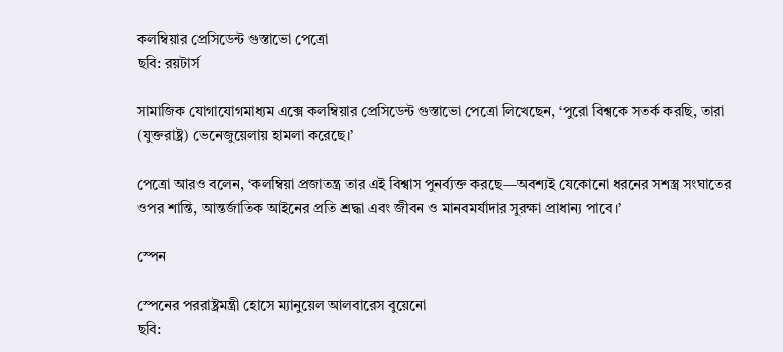কলম্বিয়ার প্রেসিডেন্ট গুস্তাভো পেত্রো
ছবি: রয়টার্স

সামাজিক যোগাযোগমাধ্যম এক্সে কলম্বিয়ার প্রেসিডেন্ট গুস্তাভো পেত্রো লিখেছেন, ‘পুরো বিশ্বকে সতর্ক করছি, তারা (যুক্তরাষ্ট্র) ভেনেজুয়েলায় হামলা করেছে।’

পেত্রো আরও বলেন, ‘কলম্বিয়া প্রজাতন্ত্র তার এই বিশ্বাস পুনর্ব্যক্ত করছে—অবশ্যই যেকোনো ধরনের সশস্ত্র সংঘাতের ওপর শান্তি, আন্তর্জাতিক আইনের প্রতি শ্রদ্ধা এবং জীবন ও মানবমর্যাদার সুরক্ষা প্রাধান্য পাবে।’

স্পেন

স্পেনের পররাষ্ট্রমন্ত্রী হোসে ম্যানুয়েল আলবারেস বুয়েনো
ছবি: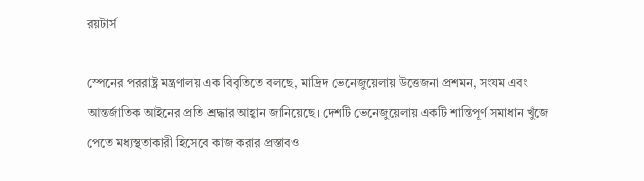রয়টার্স

স্পেনের পররাষ্ট্র মন্ত্রণালয় এক বিবৃতিতে বলছে, মাদ্রিদ ভেনেজুয়েলায় উত্তেজনা প্রশমন, সংযম এবং আন্তর্জাতিক আইনের প্রতি শ্রদ্ধার আহ্বান জানিয়েছে। দেশটি ভেনেজুয়েলায় একটি শান্তিপূর্ণ সমাধান খুঁজে পেতে মধ্যস্থতাকারী হিসেবে কাজ করার প্রস্তাবও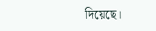দিয়েছে।